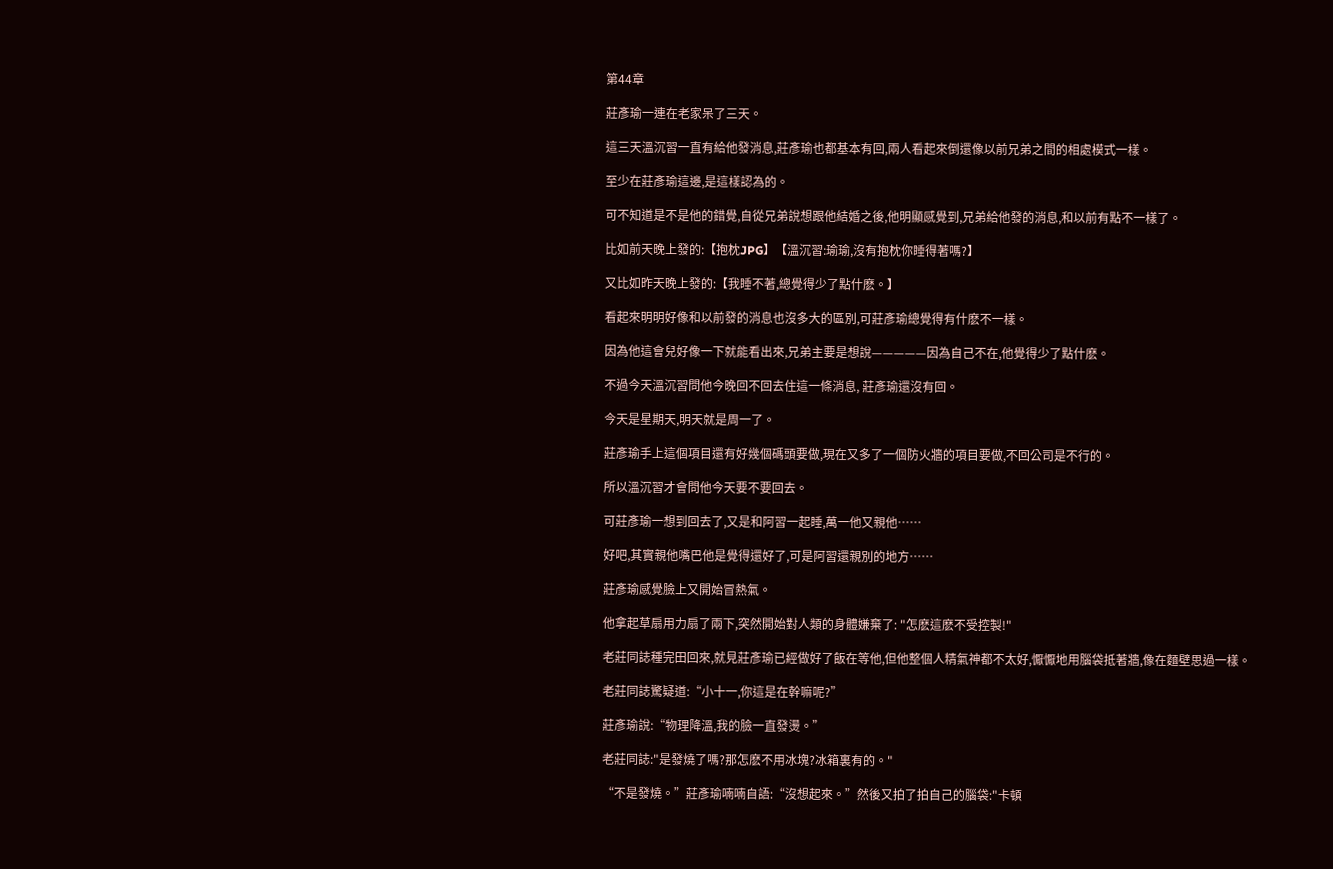第44章

莊彥瑜一連在老家呆了三天。

這三天溫沉習一直有給他發消息,莊彥瑜也都基本有回,兩人看起來倒還像以前兄弟之間的相處模式一樣。

至少在莊彥瑜這邊,是這樣認為的。

可不知道是不是他的錯覺,自從兄弟說想跟他結婚之後,他明顯感覺到,兄弟給他發的消息,和以前有點不一樣了。

比如前天晚上發的:【抱枕JPG】【溫沉習:瑜瑜,沒有抱枕你睡得著嗎?】

又比如昨天晚上發的:【我睡不著,總覺得少了點什麽。】

看起來明明好像和以前發的消息也沒多大的區別,可莊彥瑜總覺得有什麽不一樣。

因為他這會兒好像一下就能看出來,兄弟主要是想說—————因為自己不在,他覺得少了點什麽。

不過今天溫沉習問他今晚回不回去住這一條消息, 莊彥瑜還沒有回。

今天是星期天,明天就是周一了。

莊彥瑜手上這個項目還有好幾個碼頭要做,現在又多了一個防火牆的項目要做,不回公司是不行的。

所以溫沉習才會問他今天要不要回去。

可莊彥瑜一想到回去了,又是和阿習一起睡,萬一他又親他……

好吧,其實親他嘴巴他是覺得還好了,可是阿習還親別的地方……

莊彥瑜感覺臉上又開始冒熱氣。

他拿起草扇用力扇了兩下,突然開始對人類的身體嫌棄了: "怎麽這麽不受控製!"

老莊同誌種完田回來,就見莊彥瑜已經做好了飯在等他,但他整個人精氣神都不太好,懨懨地用腦袋抵著牆,像在麵壁思過一樣。

老莊同誌驚疑道:“小十一,你這是在幹嘛呢?”

莊彥瑜說:“物理降溫,我的臉一直發燙。”

老莊同誌:"是發燒了嗎?那怎麽不用冰塊?冰箱裏有的。"

“不是發燒。”莊彥瑜喃喃自語:“沒想起來。”然後又拍了拍自己的腦袋:"卡頓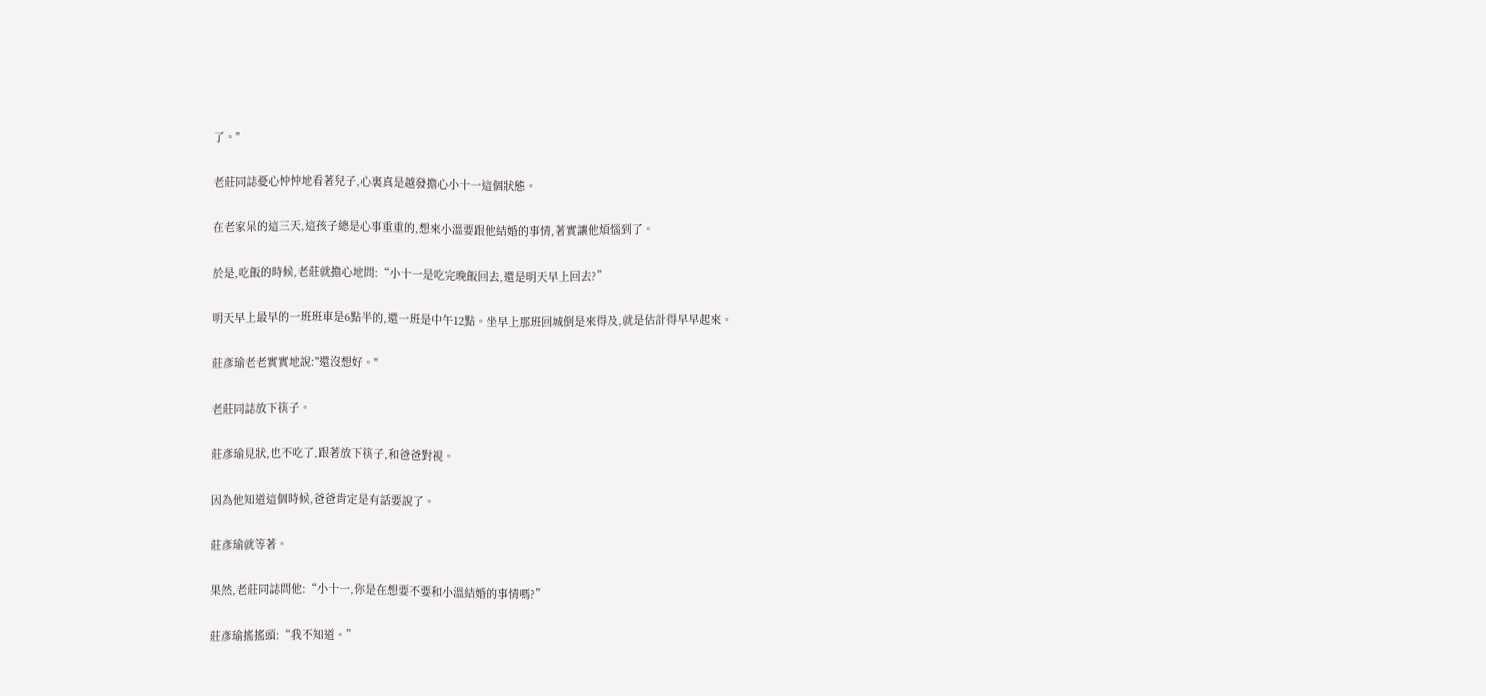了。"

老莊同誌憂心忡忡地看著兒子,心裏真是越發擔心小十一這個狀態。

在老家呆的這三天,這孩子總是心事重重的,想來小溫要跟他結婚的事情,著實讓他煩惱到了。

於是,吃飯的時候,老莊就擔心地問:“小十一是吃完晚飯回去,還是明天早上回去?”

明天早上最早的一班班車是6點半的,還一班是中午12點。坐早上那班回城倒是來得及,就是估計得早早起來。

莊彥瑜老老實實地說:"還沒想好。"

老莊同誌放下筷子。

莊彥瑜見狀,也不吃了,跟著放下筷子,和爸爸對視。

因為他知道這個時候,爸爸肯定是有話要說了。

莊彥瑜就等著。

果然,老莊同誌問他:“小十一,你是在想要不要和小溫結婚的事情嗎?”

莊彥瑜搖搖頭:“我不知道。”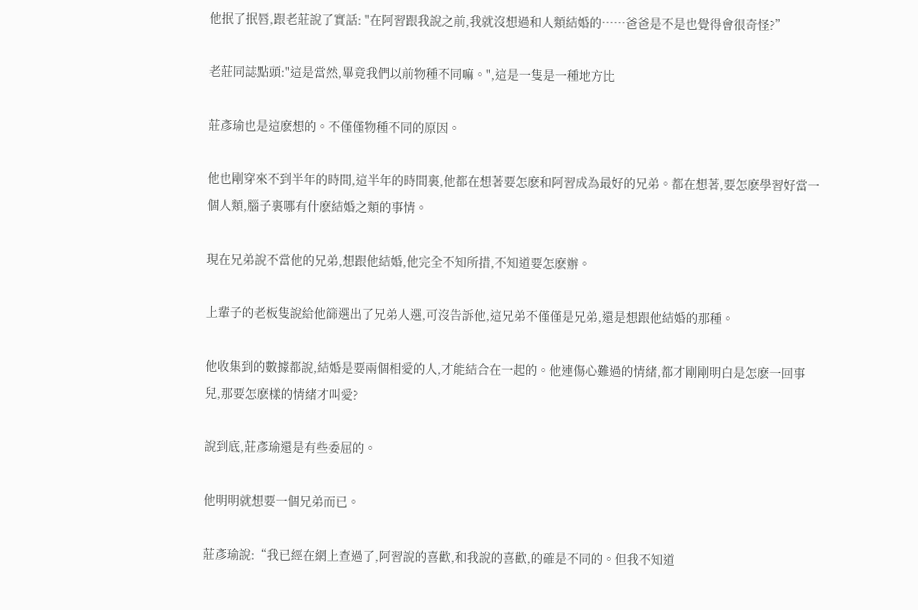他抿了抿唇,跟老莊說了實話: "在阿習跟我說之前,我就沒想過和人類結婚的……爸爸是不是也覺得會很奇怪?”

老莊同誌點頭:"這是當然,畢竟我們以前物種不同嘛。",這是一隻是一種地方比

莊彥瑜也是這麽想的。不僅僅物種不同的原因。

他也剛穿來不到半年的時間,這半年的時間裏,他都在想著要怎麽和阿習成為最好的兄弟。都在想著,要怎麽學習好當一個人類,腦子裏哪有什麽結婚之類的事情。

現在兄弟說不當他的兄弟,想跟他結婚,他完全不知所措,不知道要怎麽辦。

上輩子的老板隻說給他篩選出了兄弟人選,可沒告訴他,這兄弟不僅僅是兄弟,還是想跟他結婚的那種。

他收集到的數據都說,結婚是要兩個相愛的人,才能結合在一起的。他連傷心難過的情緒,都才剛剛明白是怎麽一回事兒,那要怎麽樣的情緒才叫愛?

說到底,莊彥瑜還是有些委屈的。

他明明就想要一個兄弟而已。

莊彥瑜說:“我已經在網上查過了,阿習說的喜歡,和我說的喜歡,的確是不同的。但我不知道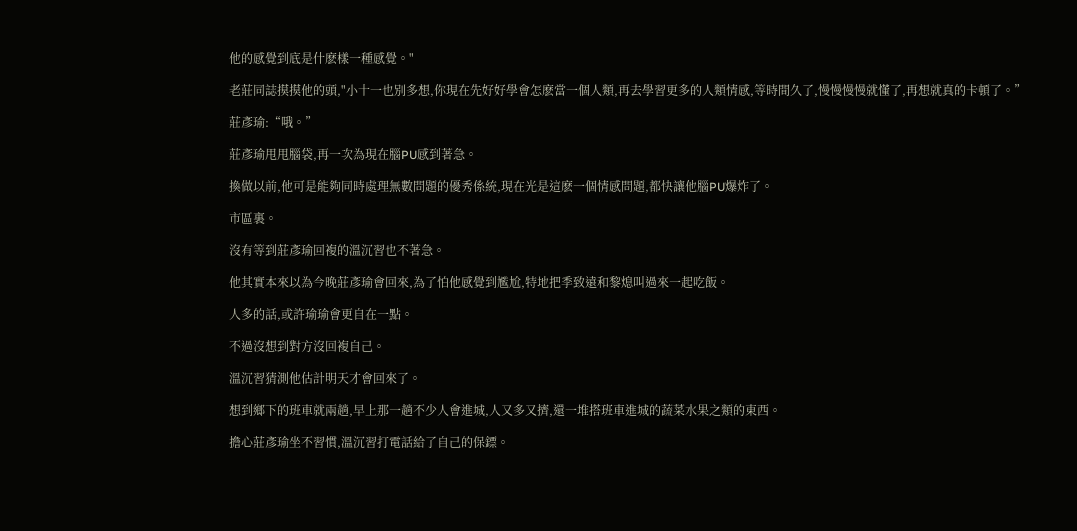他的感覺到底是什麽樣一種感覺。"

老莊同誌摸摸他的頭,"小十一也別多想,你現在先好好學會怎麽當一個人類,再去學習更多的人類情感,等時間久了,慢慢慢慢就懂了,再想就真的卡頓了。”

莊彥瑜:“哦。”

莊彥瑜甩甩腦袋,再一次為現在腦PU感到著急。

換做以前,他可是能夠同時處理無數問題的優秀係統,現在光是這麽一個情感問題,都快讓他腦PU爆炸了。

市區裏。

沒有等到莊彥瑜回複的溫沉習也不著急。

他其實本來以為今晚莊彥瑜會回來,為了怕他感覺到尷尬,特地把季致遠和黎熄叫過來一起吃飯。

人多的話,或許瑜瑜會更自在一點。

不過沒想到對方沒回複自己。

溫沉習猜測他估計明天才會回來了。

想到鄉下的班車就兩趟,早上那一趟不少人會進城,人又多又擠,還一堆搭班車進城的蔬菜水果之類的東西。

擔心莊彥瑜坐不習慣,溫沉習打電話給了自己的保鏢。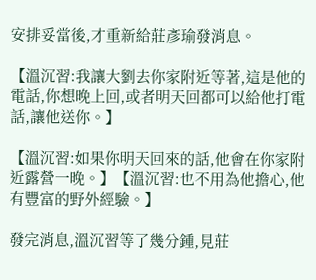安排妥當後,才重新給莊彥瑜發消息。

【溫沉習:我讓大劉去你家附近等著,這是他的電話,你想晚上回,或者明天回都可以給他打電話,讓他送你。】

【溫沉習:如果你明天回來的話,他會在你家附近露營一晚。】【溫沉習:也不用為他擔心,他有豐富的野外經驗。】

發完消息,溫沉習等了幾分鍾,見莊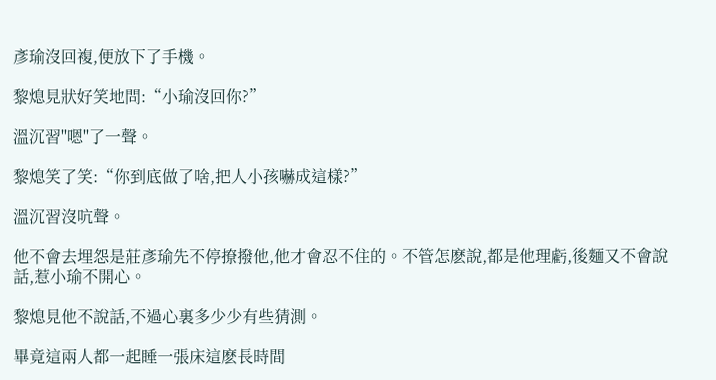彥瑜沒回複,便放下了手機。

黎熄見狀好笑地問:“小瑜沒回你?”

溫沉習''嗯''了一聲。

黎熄笑了笑:“你到底做了啥,把人小孩嚇成這樣?”

溫沉習沒吭聲。

他不會去埋怨是莊彥瑜先不停撩撥他,他才會忍不住的。不管怎麽說,都是他理虧,後麵又不會說話,惹小瑜不開心。

黎熄見他不說話,不過心裏多少少有些猜測。

畢竟這兩人都一起睡一張床這麽長時間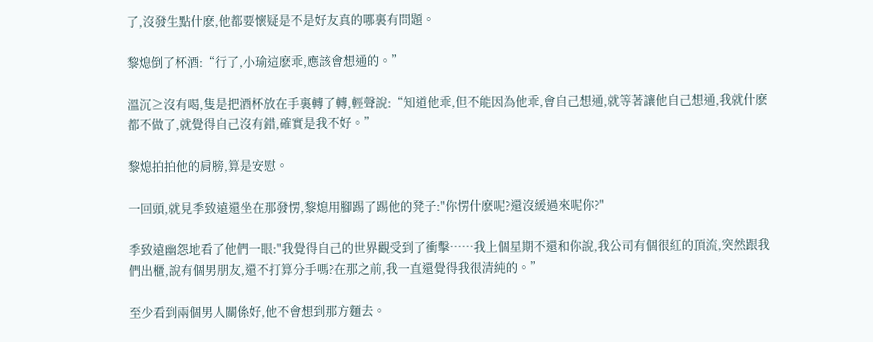了,沒發生點什麽,他都要懷疑是不是好友真的哪裏有問題。

黎熄倒了杯酒:“行了,小瑜這麽乖,應該會想通的。”

溫沉≥沒有喝,隻是把酒杯放在手裏轉了轉,輕聲說:“知道他乖,但不能因為他乖,會自己想通,就等著讓他自己想通,我就什麽都不做了,就覺得自己沒有錯,確實是我不好。”

黎熄拍拍他的肩膀,算是安慰。

一回頭,就見季致遠還坐在那發愣,黎熄用腳踢了踢他的凳子:"你愣什麽呢?還沒緩過來呢你?"

季致遠幽怨地看了他們一眼:"我覺得自己的世界觀受到了衝擊……我上個星期不還和你說,我公司有個很紅的頂流,突然跟我們出櫃,說有個男朋友,還不打算分手嗎?在那之前,我一直還覺得我很清純的。”

至少看到兩個男人關係好,他不會想到那方麵去。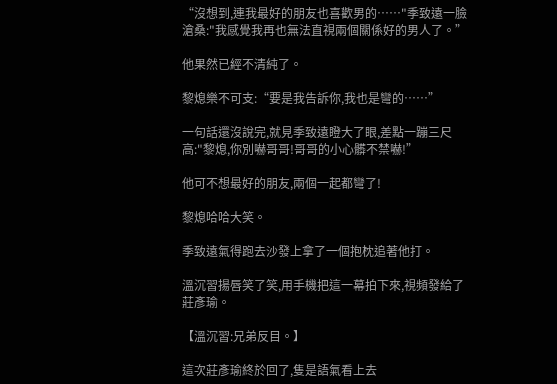“沒想到,連我最好的朋友也喜歡男的……"季致遠一臉滄桑:"我感覺我再也無法直視兩個關係好的男人了。”

他果然已經不清純了。

黎熄樂不可支:“要是我告訴你,我也是彎的……”

一句話還沒說完,就見季致遠瞪大了眼,差點一蹦三尺高:"黎熄,你別嚇哥哥!哥哥的小心髒不禁嚇!”

他可不想最好的朋友,兩個一起都彎了!

黎熄哈哈大笑。

季致遠氣得跑去沙發上拿了一個抱枕追著他打。

溫沉習揚唇笑了笑,用手機把這一幕拍下來,視頻發給了莊彥瑜。

【溫沉習:兄弟反目。】

這次莊彥瑜終於回了,隻是語氣看上去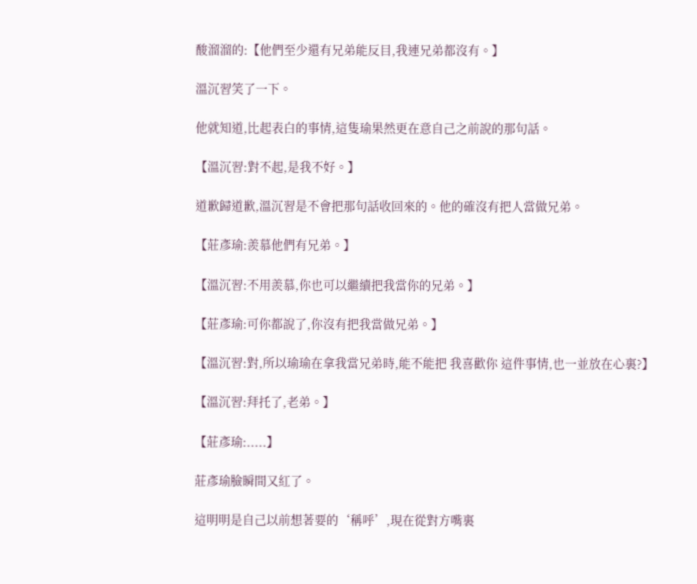酸溜溜的:【他們至少還有兄弟能反目,我連兄弟都沒有。】

溫沉習笑了一下。

他就知道,比起表白的事情,這隻瑜果然更在意自己之前說的那句話。

【溫沉習:對不起,是我不好。】

道歉歸道歉,溫沉習是不會把那句話收回來的。他的確沒有把人當做兄弟。

【莊彥瑜:羨慕他們有兄弟。】

【溫沉習:不用羨慕,你也可以繼續把我當你的兄弟。】

【莊彥瑜:可你都說了,你沒有把我當做兄弟。】

【溫沉習:對,所以瑜瑜在拿我當兄弟時,能不能把 我喜歡你 這件事情,也一並放在心裏?】

【溫沉習:拜托了,老弟。】

【莊彥瑜:.....】

莊彥瑜臉瞬間又紅了。

這明明是自己以前想著要的‘稱呼’,現在從對方嘴裏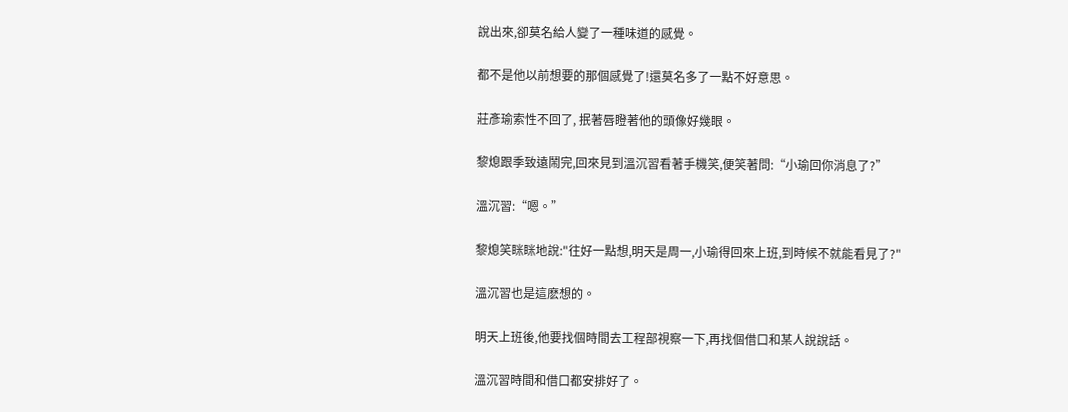說出來,卻莫名給人變了一種味道的感覺。

都不是他以前想要的那個感覺了!還莫名多了一點不好意思。

莊彥瑜索性不回了, 抿著唇瞪著他的頭像好幾眼。

黎熄跟季致遠鬧完,回來見到溫沉習看著手機笑,便笑著問:“小瑜回你消息了?”

溫沉習:“嗯。”

黎熄笑眯眯地說:"往好一點想,明天是周一,小瑜得回來上班,到時候不就能看見了?"

溫沉習也是這麽想的。

明天上班後,他要找個時間去工程部視察一下,再找個借口和某人說說話。

溫沉習時間和借口都安排好了。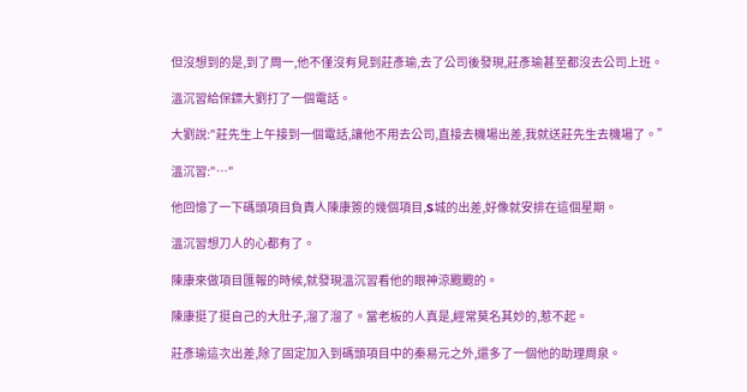但沒想到的是,到了周一,他不僅沒有見到莊彥瑜,去了公司後發現,莊彥瑜甚至都沒去公司上班。

溫沉習給保鏢大劉打了一個電話。

大劉說:"莊先生上午接到一個電話,讓他不用去公司,直接去機場出差,我就送莊先生去機場了。”

溫沉習:"…"

他回憶了一下碼頭項目負責人陳康簽的幾個項目,S城的出差,好像就安排在這個星期。

溫沉習想刀人的心都有了。

陳康來做項目匯報的時候,就發現溫沉習看他的眼神涼颼颼的。

陳康挺了挺自己的大肚子,溜了溜了。當老板的人真是,經常莫名其妙的,惹不起。

莊彥瑜這次出差,除了固定加入到碼頭項目中的秦易元之外,還多了一個他的助理周泉。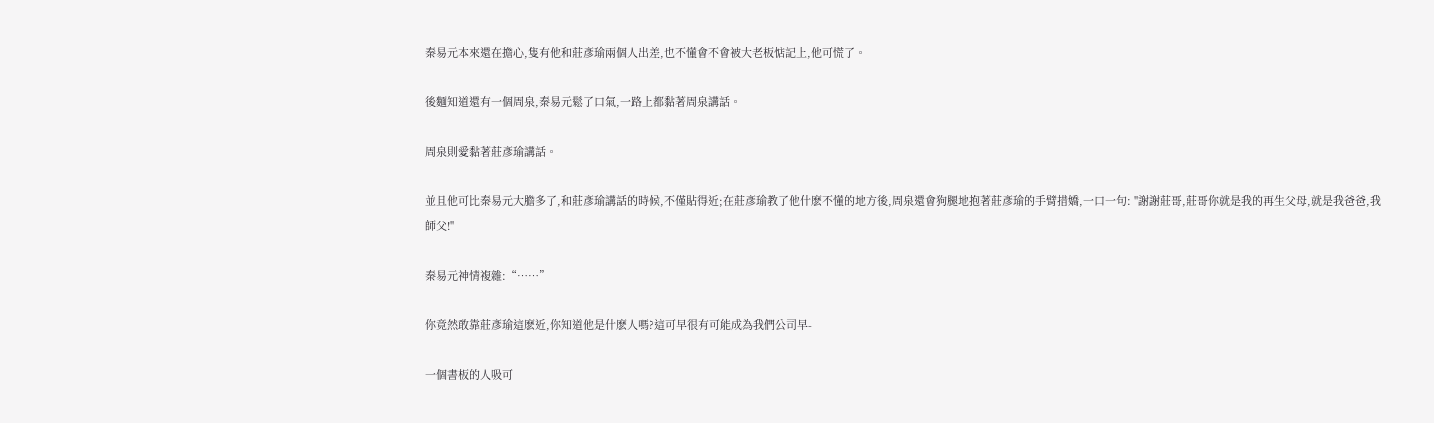秦易元本來還在擔心,隻有他和莊彥瑜兩個人出差,也不懂會不會被大老板惦記上,他可慌了。

後麵知道還有一個周泉,秦易元鬆了口氣,一路上都黏著周泉講話。

周泉則愛黏著莊彥瑜講話。

並且他可比秦易元大膽多了,和莊彥瑜講話的時候,不僅貼得近;在莊彥瑜教了他什麽不懂的地方後,周泉還會狗腿地抱著莊彥瑜的手臂措嬌,一口一句: "謝謝莊哥,莊哥你就是我的再生父母,就是我爸爸,我師父!"

秦易元神情複雜:“……”

你竟然敢靠莊彥瑜這麽近,你知道他是什麽人嗎?這可早很有可能成為我們公司早-

一個書板的人吸可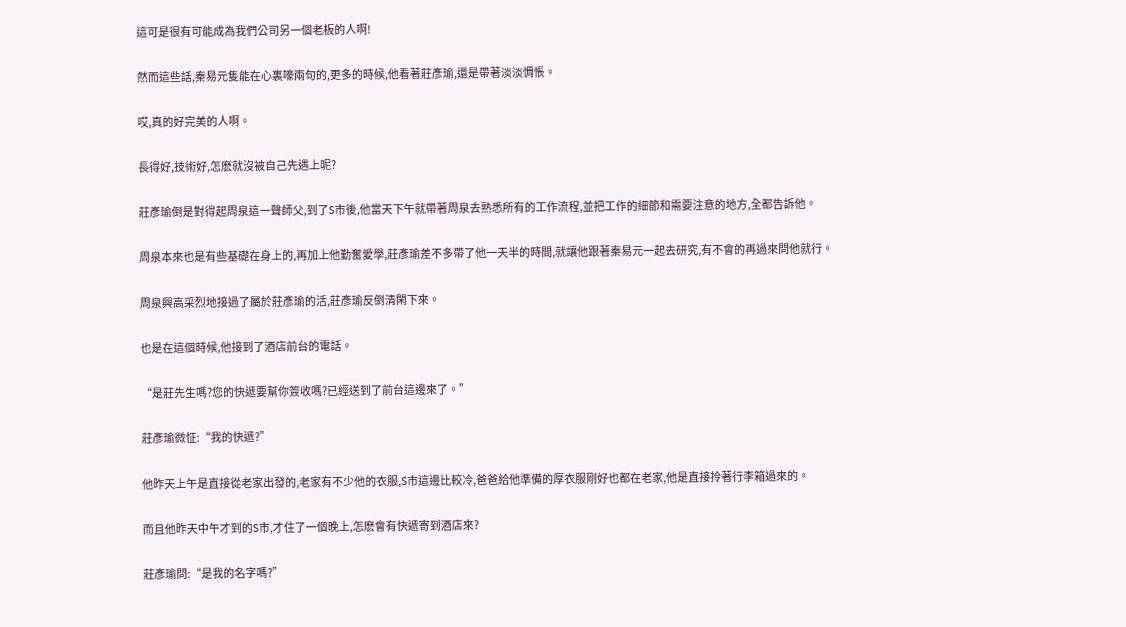這可是很有可能成為我們公司另一個老板的人啊!

然而這些話,秦易元隻能在心裏嚎兩句的,更多的時候,他看著莊彥瑜,還是帶著淡淡惆悵。

哎,真的好完美的人啊。

長得好,技術好,怎麽就沒被自己先遇上呢?

莊彥瑜倒是對得起周泉這一聲師父,到了S市後,他當天下午就帶著周泉去熟悉所有的工作流程,並把工作的細節和需要注意的地方,全都告訴他。

周泉本來也是有些基礎在身上的,再加上他勤奮愛學,莊彥瑜差不多帶了他一天半的時間,就讓他跟著秦易元一起去研究,有不會的再過來問他就行。

周泉興高采烈地接過了屬於莊彥瑜的活,莊彥瑜反倒清閑下來。

也是在這個時候,他接到了酒店前台的電話。

“是莊先生嗎?您的快遞要幫你簽收嗎?已經送到了前台這邊來了。”

莊彥瑜微怔:“我的快遞?”

他昨天上午是直接從老家出發的,老家有不少他的衣服,S市這邊比較冷,爸爸給他準備的厚衣服剛好也都在老家,他是直接拎著行李箱過來的。

而且他昨天中午才到的S市,才住了一個晚上,怎麽會有快遞寄到酒店來?

莊彥瑜問:“是我的名字嗎?”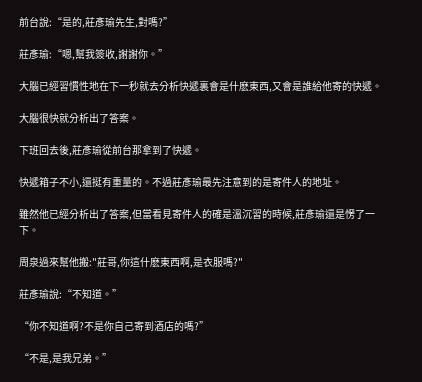前台說:“是的,莊彥瑜先生,對嗎?”

莊彥瑜:“嗯,幫我簽收,謝謝你。”

大腦已經習慣性地在下一秒就去分析快遞裏會是什麽東西,又會是誰給他寄的快遞。

大腦很快就分析出了答案。

下班回去後,莊彥瑜從前台那拿到了快遞。

快遞箱子不小,還挺有重量的。不過莊彥瑜最先注意到的是寄件人的地址。

雖然他已經分析出了答案,但當看見寄件人的確是溫沉習的時候,莊彥瑜還是愣了一下。

周泉過來幫他搬:"莊哥,你這什麽東西啊,是衣服嗎?"

莊彥瑜說:“不知道。”

“你不知道啊?不是你自己寄到酒店的嗎?”

“不是,是我兄弟。”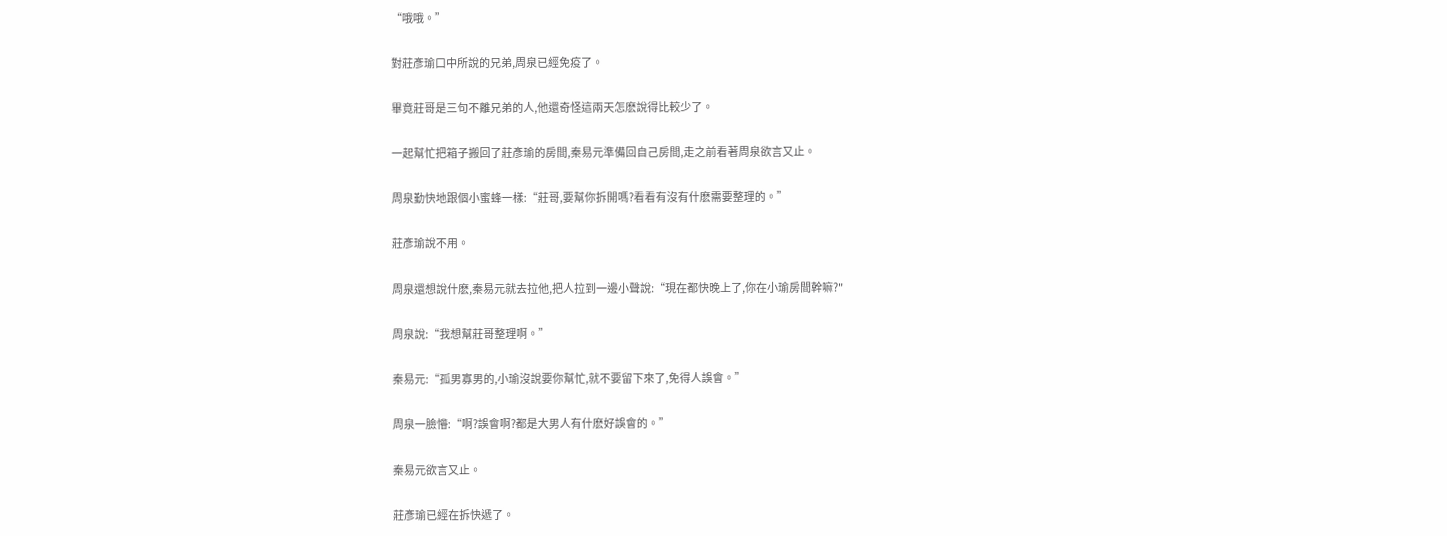“哦哦。”

對莊彥瑜口中所說的兄弟,周泉已經免疫了。

畢竟莊哥是三句不離兄弟的人,他還奇怪這兩天怎麽說得比較少了。

一起幫忙把箱子搬回了莊彥瑜的房間,秦易元準備回自己房間,走之前看著周泉欲言又止。

周泉勤快地跟個小蜜蜂一樣:“莊哥,要幫你拆開嗎?看看有沒有什麽需要整理的。”

莊彥瑜說不用。

周泉還想說什麽,秦易元就去拉他,把人拉到一邊小聲說:“現在都快晚上了,你在小瑜房間幹嘛?"

周泉說:“我想幫莊哥整理啊。”

秦易元:“孤男寡男的,小瑜沒說要你幫忙,就不要留下來了,免得人誤會。”

周泉一臉懵:“啊?誤會啊?都是大男人有什麽好誤會的。”

秦易元欲言又止。

莊彥瑜已經在拆快遞了。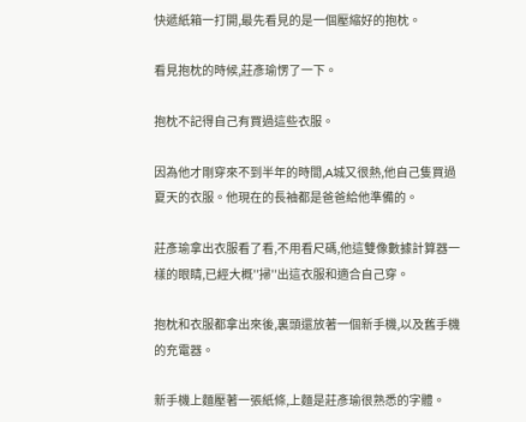快遞紙箱一打開,最先看見的是一個壓縮好的抱枕。

看見抱枕的時候,莊彥瑜愣了一下。

抱枕不記得自己有買過這些衣服。

因為他才剛穿來不到半年的時間,A城又很熱,他自己隻買過夏天的衣服。他現在的長袖都是爸爸給他準備的。

莊彥瑜拿出衣服看了看,不用看尺碼,他這雙像數據計算器一樣的眼睛,已經大概''掃''出這衣服和適合自己穿。

抱枕和衣服都拿出來後,裏頭還放著一個新手機,以及舊手機的充電器。

新手機上麵壓著一張紙條,上麵是莊彥瑜很熟悉的字體。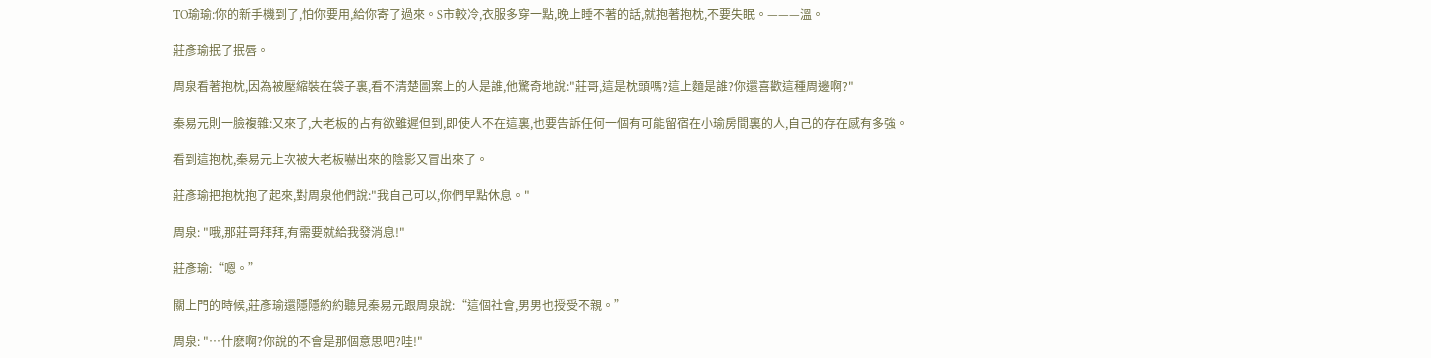TO瑜瑜:你的新手機到了,怕你要用,給你寄了過來。S市較冷,衣服多穿一點,晚上睡不著的話,就抱著抱枕,不要失眠。———溫。

莊彥瑜抿了抿唇。

周泉看著抱枕,因為被壓縮裝在袋子裏,看不清楚圖案上的人是誰,他驚奇地說:"莊哥,這是枕頭嗎?這上麵是誰?你還喜歡這種周邊啊?"

秦易元則一臉複雜:又來了,大老板的占有欲雖遲但到,即使人不在這裏,也要告訴任何一個有可能留宿在小瑜房間裏的人,自己的存在感有多強。

看到這抱枕,秦易元上次被大老板嚇出來的陰影又冒出來了。

莊彥瑜把抱枕抱了起來,對周泉他們說:"我自己可以,你們早點休息。"

周泉: "哦,那莊哥拜拜,有需要就給我發消息!"

莊彥瑜:“嗯。”

關上門的時候,莊彥瑜還隱隱約約聽見秦易元跟周泉說:“這個社會,男男也授受不親。”

周泉: "…什麽啊?你說的不會是那個意思吧?哇!"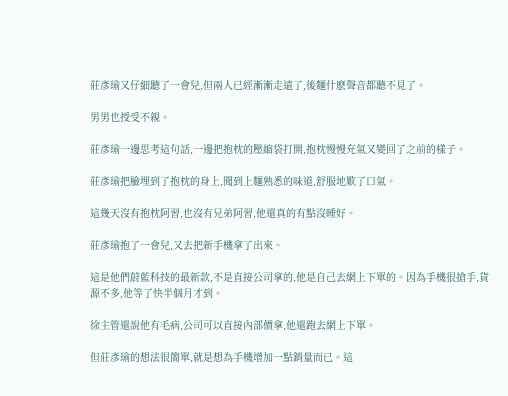莊彥瑜又仔細聽了一會兒,但兩人已經漸漸走遠了,後麵什麽聲音都聽不見了。

男男也授受不親。

莊彥瑜一邊思考這句話,一邊把抱枕的壓縮袋打開,抱枕慢慢充氣又變回了之前的樣子。

莊彥瑜把臉埋到了抱枕的身上,聞到上麵熟悉的味道,舒服地歎了口氣。

這幾天沒有抱枕阿習,也沒有兄弟阿習,他還真的有點沒睡好。

莊彥瑜抱了一會兒,又去把新手機拿了出來。

這是他們蔚藍科技的最新款,不是直接公司拿的,他是自己去網上下單的。因為手機很搶手,貨源不多,他等了快半個月才到。

徐主管還說他有毛病,公司可以直接內部價拿,他還跑去網上下單。

但莊彥瑜的想法很簡單,就是想為手機增加一點銷量而已。這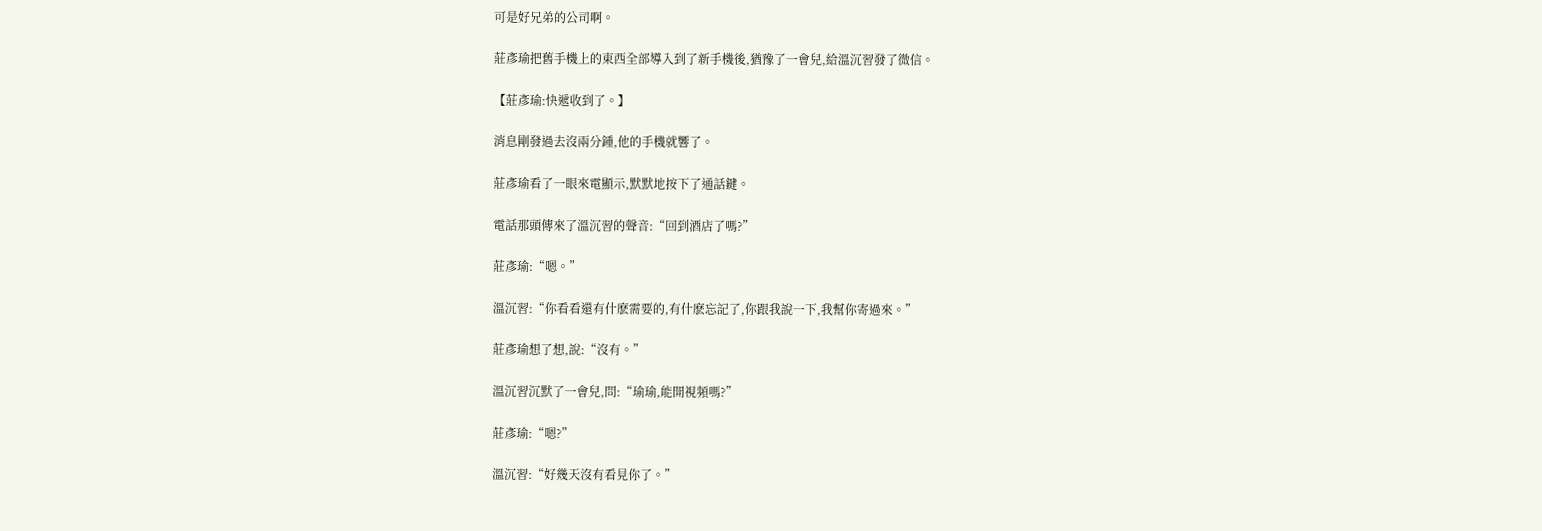可是好兄弟的公司啊。

莊彥瑜把舊手機上的東西全部導入到了新手機後,猶豫了一會兒,給溫沉習發了微信。

【莊彥瑜:快遞收到了。】

消息剛發過去沒兩分鍾,他的手機就響了。

莊彥瑜看了一眼來電顯示,默默地按下了通話鍵。

電話那頭傳來了溫沉習的聲音:“回到酒店了嗎?”

莊彥瑜:“嗯。”

溫沉習:“你看看還有什麽需要的,有什麽忘記了,你跟我說一下,我幫你寄過來。”

莊彥瑜想了想,說:“沒有。”

溫沉習沉默了一會兒,問:“瑜瑜,能開視頻嗎?”

莊彥瑜:“嗯?”

溫沉習:“好幾天沒有看見你了。”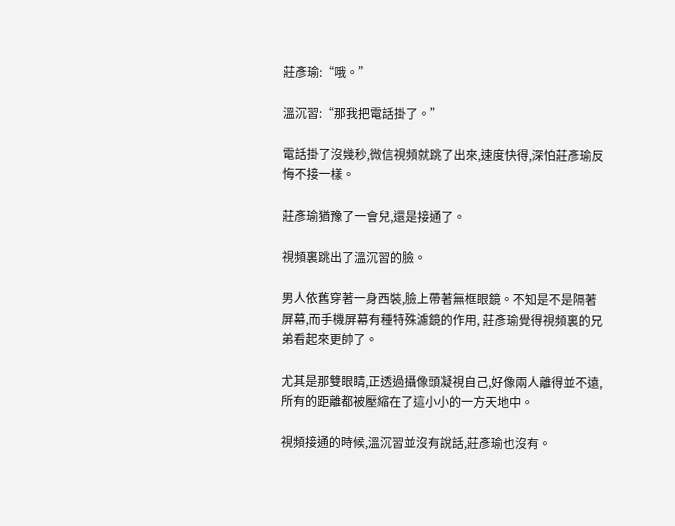莊彥瑜:“哦。”

溫沉習:“那我把電話掛了。”

電話掛了沒幾秒,微信視頻就跳了出來,速度快得,深怕莊彥瑜反悔不接一樣。

莊彥瑜猶豫了一會兒,還是接通了。

視頻裏跳出了溫沉習的臉。

男人依舊穿著一身西裝,臉上帶著無框眼鏡。不知是不是隔著屏幕,而手機屏幕有種特殊濾鏡的作用, 莊彥瑜覺得視頻裏的兄弟看起來更帥了。

尤其是那雙眼睛,正透過攝像頭凝視自己,好像兩人離得並不遠,所有的距離都被壓縮在了這小小的一方天地中。

視頻接通的時候,溫沉習並沒有說話,莊彥瑜也沒有。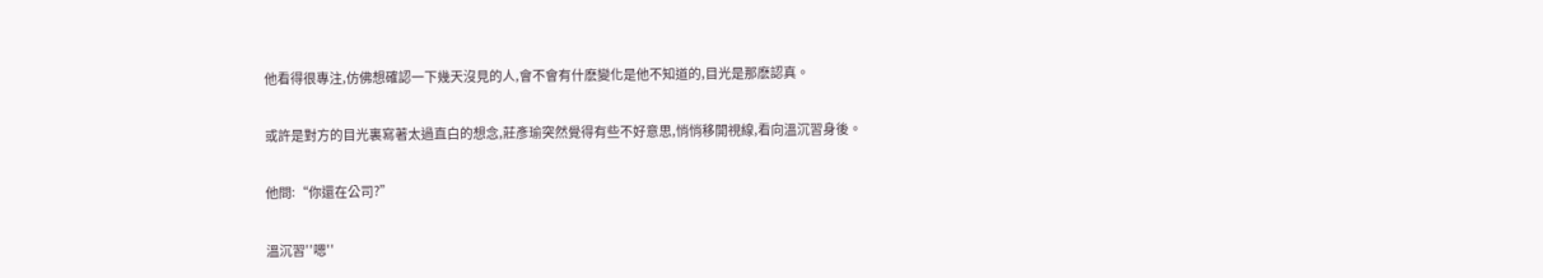他看得很專注,仿佛想確認一下幾天沒見的人,會不會有什麽變化是他不知道的,目光是那麽認真。

或許是對方的目光裏寫著太過直白的想念,莊彥瑜突然覺得有些不好意思,悄悄移開視線,看向溫沉習身後。

他問:“你還在公司?”

溫沉習''嗯''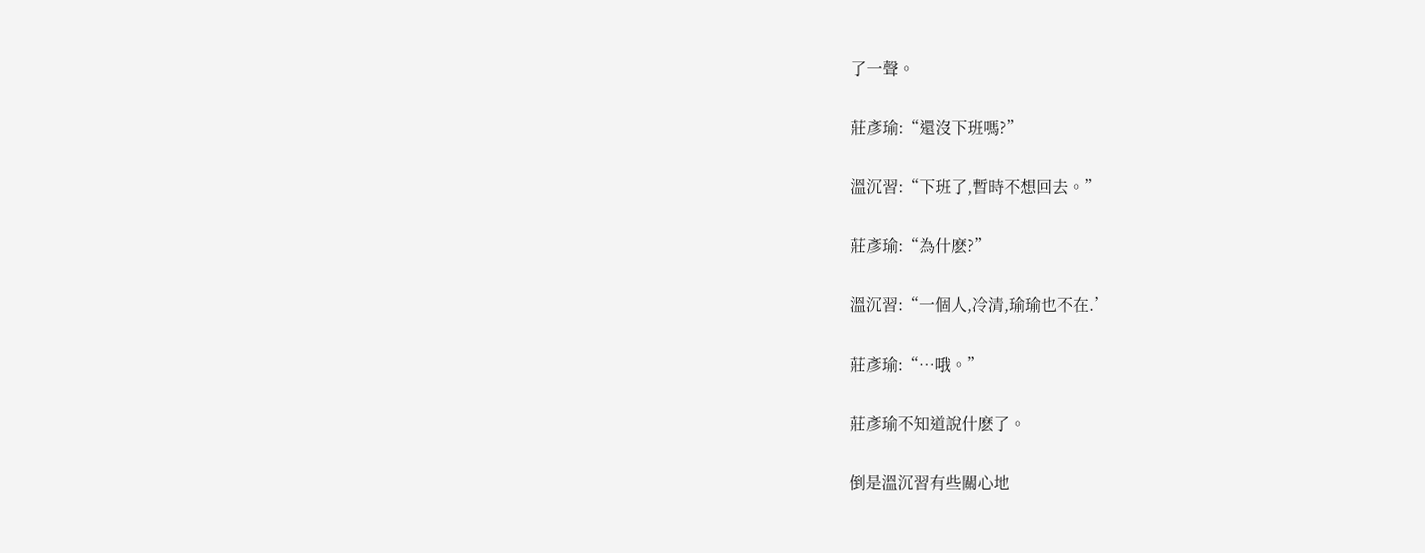了一聲。

莊彥瑜:“還沒下班嗎?”

溫沉習:“下班了,暫時不想回去。”

莊彥瑜:“為什麽?”

溫沉習:“一個人,冷清,瑜瑜也不在.’

莊彥瑜:“…哦。”

莊彥瑜不知道說什麽了。

倒是溫沉習有些關心地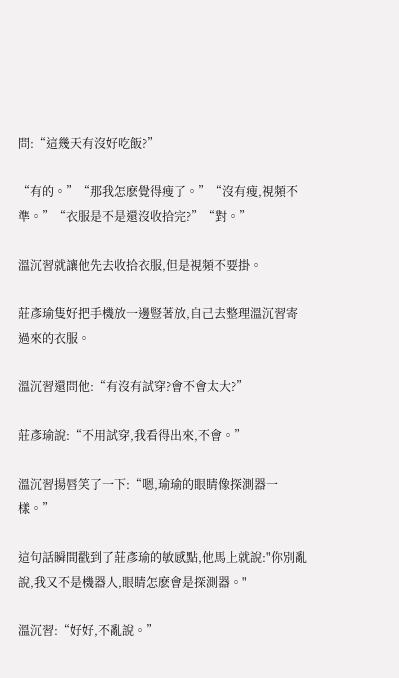問:“這幾天有沒好吃飯?”

“有的。”“那我怎麽覺得瘦了。”“沒有瘦,視頻不準。”“衣服是不是還沒收拾完?”“對。”

溫沉習就讓他先去收拾衣服,但是視頻不要掛。

莊彥瑜隻好把手機放一邊豎著放,自己去整理溫沉習寄過來的衣服。

溫沉習還問他:“有沒有試穿?會不會太大?”

莊彥瑜說:“不用試穿,我看得出來,不會。”

溫沉習揚唇笑了一下:“嗯,瑜瑜的眼睛像探測器一樣。”

這句話瞬間戳到了莊彥瑜的敏感點,他馬上就說:"你別亂說,我又不是機器人,眼睛怎麽會是探測器。"

溫沉習:“好好,不亂說。”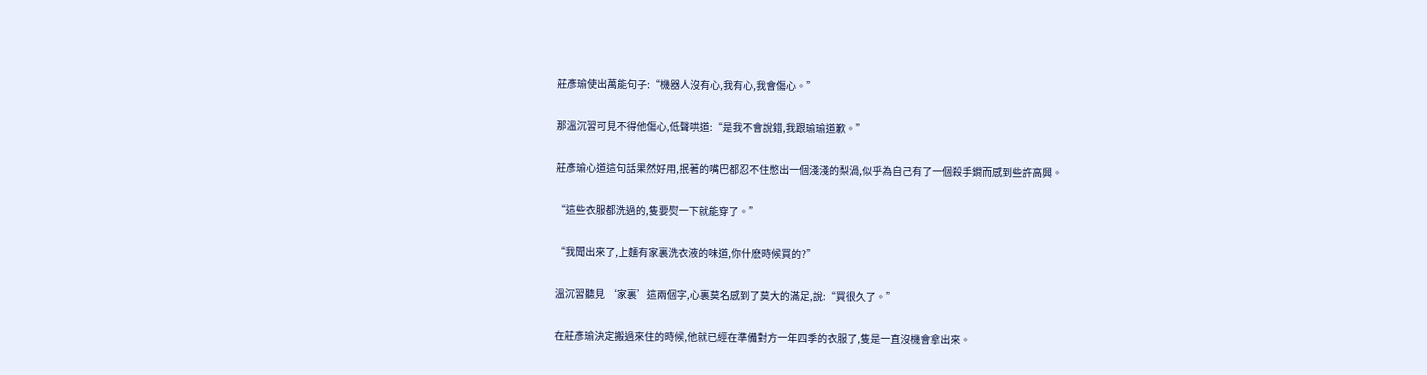莊彥瑜使出萬能句子:“機器人沒有心,我有心,我會傷心。”

那溫沉習可見不得他傷心,低聲哄道:“是我不會說錯,我跟瑜瑜道歉。”

莊彥瑜心道這句話果然好用,抿著的嘴巴都忍不住憋出一個淺淺的梨渦,似乎為自己有了一個殺手鐧而感到些許高興。

“這些衣服都洗過的,隻要熨一下就能穿了。”

“我聞出來了,上麵有家裏洗衣液的味道,你什麽時候買的?”

溫沉習聽見 ‘家裏’這兩個字,心裏莫名感到了莫大的滿足,說:“買很久了。”

在莊彥瑜決定搬過來住的時候,他就已經在準備對方一年四季的衣服了,隻是一直沒機會拿出來。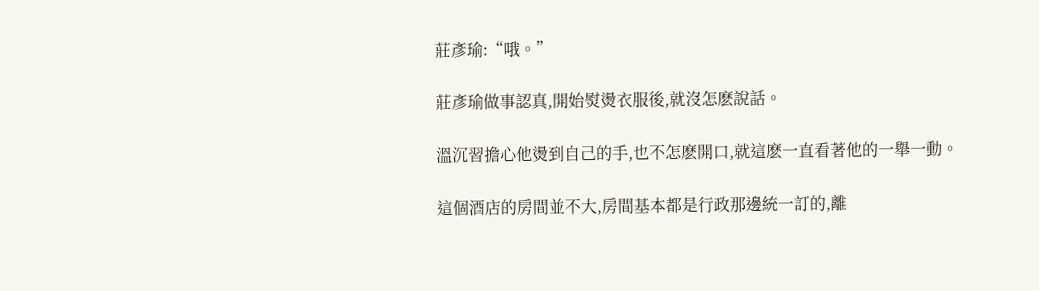莊彥瑜:“哦。”

莊彥瑜做事認真,開始熨燙衣服後,就沒怎麽說話。

溫沉習擔心他燙到自己的手,也不怎麽開口,就這麽一直看著他的一舉一動。

這個酒店的房間並不大,房間基本都是行政那邊統一訂的,離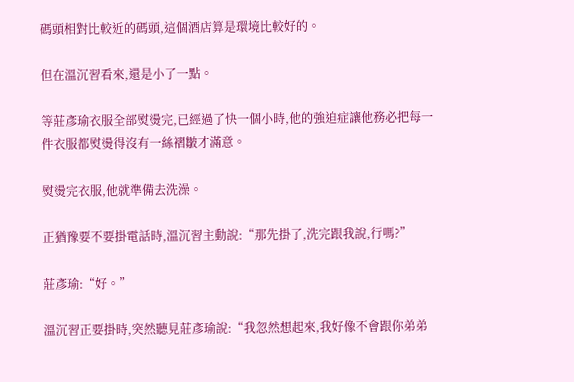碼頭相對比較近的碼頭,這個酒店算是環境比較好的。

但在溫沉習看來,還是小了一點。

等莊彥瑜衣服全部熨燙完,已經過了快一個小時,他的強迫症讓他務必把每一件衣服都熨燙得沒有一絲褶皺才滿意。

熨燙完衣服,他就準備去洗澡。

正猶豫要不要掛電話時,溫沉習主動說:“那先掛了,洗完跟我說,行嗎?”

莊彥瑜:“好。”

溫沉習正要掛時,突然聽見莊彥瑜說:“我忽然想起來,我好像不會跟你弟弟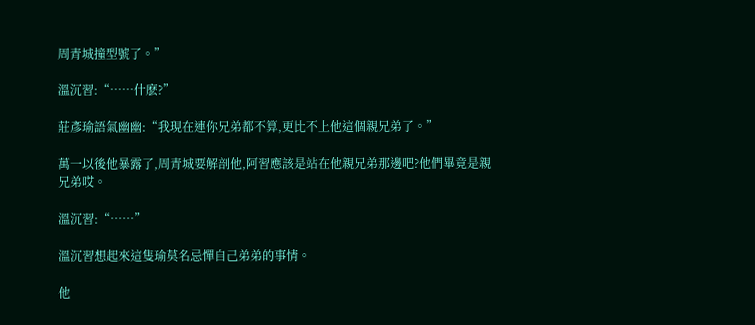周青城撞型號了。”

溫沉習:“……什麽?”

莊彥瑜語氣幽幽:“我現在連你兄弟都不算,更比不上他這個親兄弟了。”

萬一以後他暴露了,周青城要解剖他,阿習應該是站在他親兄弟那邊吧?他們畢竟是親兄弟哎。

溫沉習:“……”

溫沉習想起來這隻瑜莫名忌憚自己弟弟的事情。

他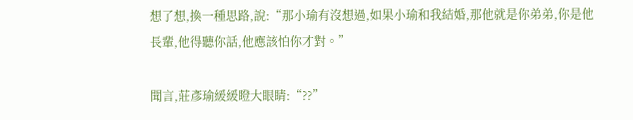想了想,換一種思路,說:“那小瑜有沒想過,如果小瑜和我結婚,那他就是你弟弟,你是他長輩,他得聽你話,他應該怕你才對。”

聞言,莊彥瑜緩緩瞪大眼睛:“??”